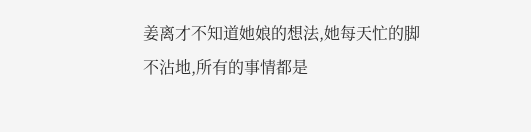姜离才不知道她娘的想法,她每天忙的脚不沾地,所有的事情都是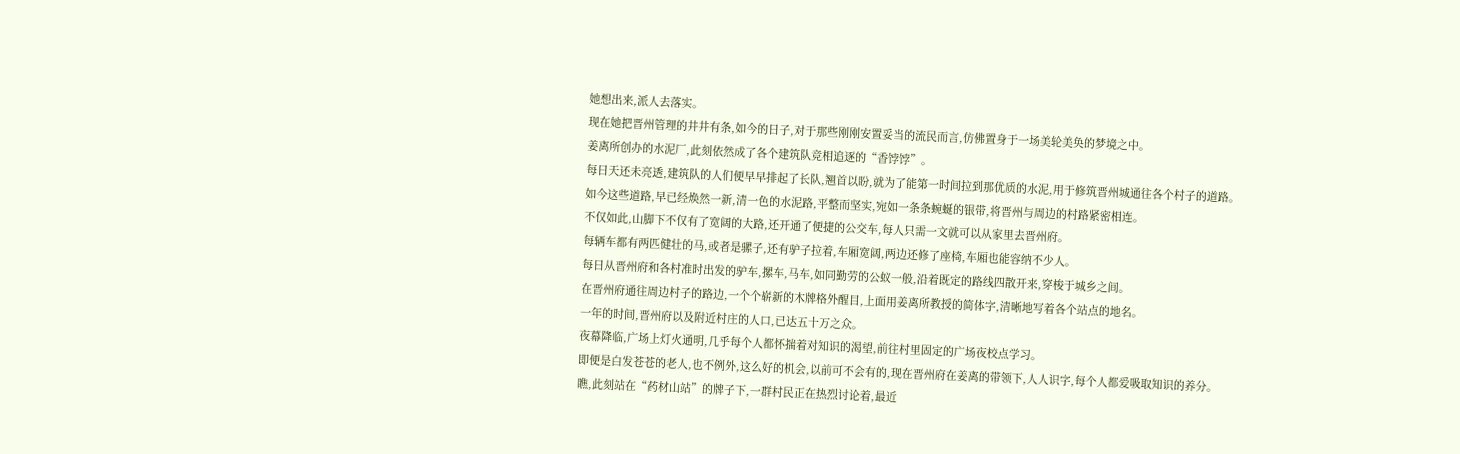她想出来,派人去落实。
现在她把晋州管理的井井有条,如今的日子,对于那些刚刚安置妥当的流民而言,仿佛置身于一场美轮美奂的梦境之中。
姜离所创办的水泥厂,此刻依然成了各个建筑队竞相追逐的“香饽饽”。
每日天还未亮透,建筑队的人们便早早排起了长队,翘首以盼,就为了能第一时间拉到那优质的水泥,用于修筑晋州城通往各个村子的道路。
如今这些道路,早已经焕然一新,清一色的水泥路,平整而坚实,宛如一条条蜿蜒的银带,将晋州与周边的村路紧密相连。
不仅如此,山脚下不仅有了宽阔的大路,还开通了便捷的公交车,每人只需一文就可以从家里去晋州府。
每辆车都有两匹健壮的马,或者是骡子,还有驴子拉着,车厢宽阔,两边还修了座椅,车厢也能容纳不少人。
每日从晋州府和各村准时出发的驴车,摞车,马车,如同勤劳的公蚁一般,沿着既定的路线四散开来,穿梭于城乡之间。
在晋州府通往周边村子的路边,一个个崭新的木牌格外醒目,上面用姜离所教授的简体字,清晰地写着各个站点的地名。
一年的时间,晋州府以及附近村庄的人口,已达五十万之众。
夜幕降临,广场上灯火通明,几乎每个人都怀揣着对知识的渴望,前往村里固定的广场夜校点学习。
即便是白发苍苍的老人,也不例外,这么好的机会,以前可不会有的,现在晋州府在姜离的带领下,人人识字,每个人都爱吸取知识的养分。
瞧,此刻站在“药材山站”的牌子下,一群村民正在热烈讨论着,最近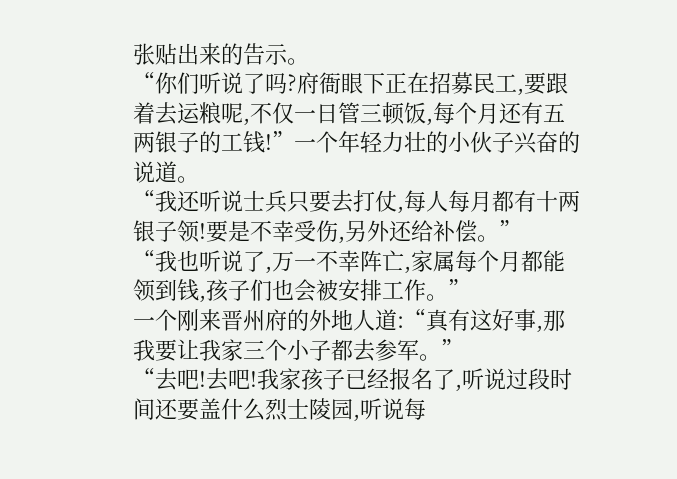张贴出来的告示。
“你们听说了吗?府衙眼下正在招募民工,要跟着去运粮呢,不仅一日管三顿饭,每个月还有五两银子的工钱!”一个年轻力壮的小伙子兴奋的说道。
“我还听说士兵只要去打仗,每人每月都有十两银子领!要是不幸受伤,另外还给补偿。”
“我也听说了,万一不幸阵亡,家属每个月都能领到钱,孩子们也会被安排工作。”
一个刚来晋州府的外地人道:“真有这好事,那我要让我家三个小子都去参军。”
“去吧!去吧!我家孩子已经报名了,听说过段时间还要盖什么烈士陵园,听说每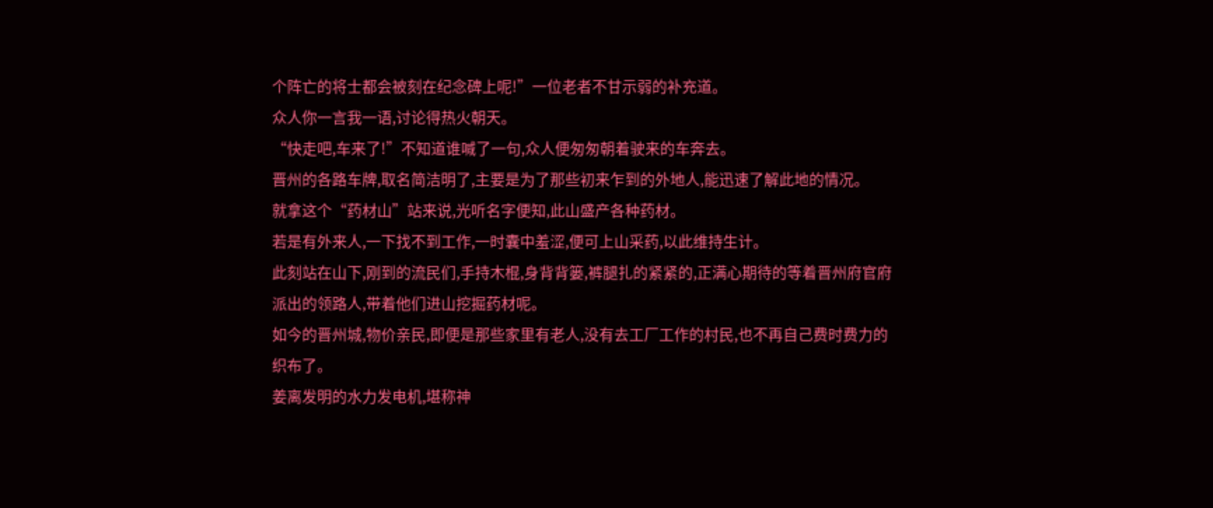个阵亡的将士都会被刻在纪念碑上呢!”一位老者不甘示弱的补充道。
众人你一言我一语,讨论得热火朝天。
“快走吧,车来了!”不知道谁喊了一句,众人便匆匆朝着驶来的车奔去。
晋州的各路车牌,取名简洁明了,主要是为了那些初来乍到的外地人,能迅速了解此地的情况。
就拿这个“药材山”站来说,光听名字便知,此山盛产各种药材。
若是有外来人,一下找不到工作,一时囊中羞涩,便可上山采药,以此维持生计。
此刻站在山下,刚到的流民们,手持木棍,身背背篓,裤腿扎的紧紧的,正满心期待的等着晋州府官府派出的领路人,带着他们进山挖掘药材呢。
如今的晋州城,物价亲民,即便是那些家里有老人,没有去工厂工作的村民,也不再自己费时费力的织布了。
姜离发明的水力发电机,堪称神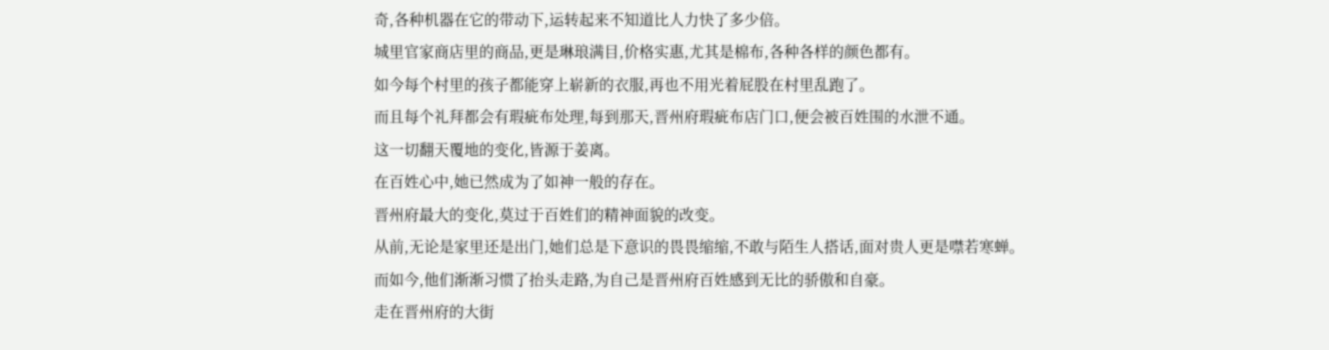奇,各种机器在它的带动下,运转起来不知道比人力快了多少倍。
城里官家商店里的商品,更是琳琅满目,价格实惠,尤其是棉布,各种各样的颜色都有。
如今每个村里的孩子都能穿上崭新的衣服,再也不用光着屁股在村里乱跑了。
而且每个礼拜都会有瑕疵布处理,每到那天,晋州府瑕疵布店门口,便会被百姓围的水泄不通。
这一切翻天覆地的变化,皆源于姜离。
在百姓心中,她已然成为了如神一般的存在。
晋州府最大的变化,莫过于百姓们的精神面貌的改变。
从前,无论是家里还是出门,她们总是下意识的畏畏缩缩,不敢与陌生人搭话,面对贵人更是噤若寒蝉。
而如今,他们渐渐习惯了抬头走路,为自己是晋州府百姓感到无比的骄傲和自豪。
走在晋州府的大街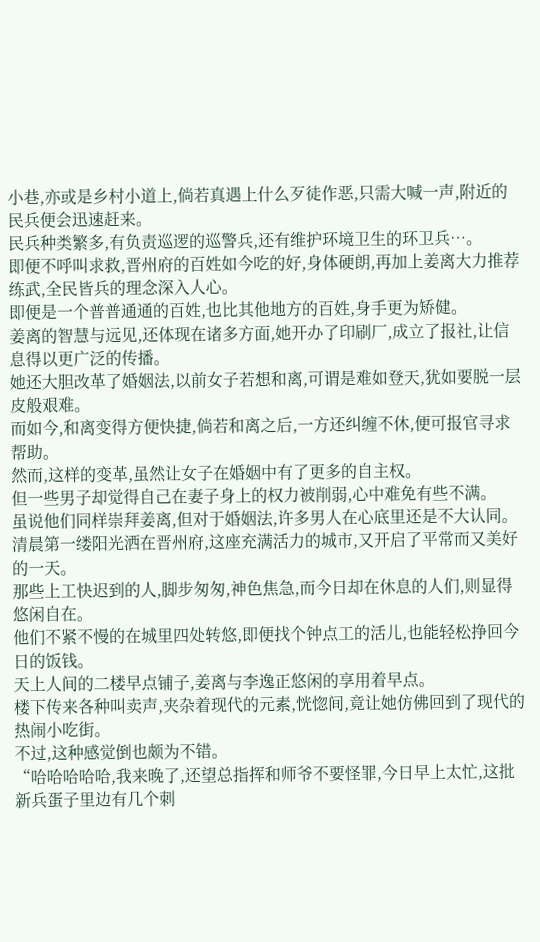小巷,亦或是乡村小道上,倘若真遇上什么歹徒作恶,只需大喊一声,附近的民兵便会迅速赶来。
民兵种类繁多,有负责巡逻的巡警兵,还有维护环境卫生的环卫兵…。
即便不呼叫求救,晋州府的百姓如今吃的好,身体硬朗,再加上姜离大力推荐练武,全民皆兵的理念深入人心。
即便是一个普普通通的百姓,也比其他地方的百姓,身手更为矫健。
姜离的智慧与远见,还体现在诸多方面,她开办了印刷厂,成立了报社,让信息得以更广泛的传播。
她还大胆改革了婚姻法,以前女子若想和离,可谓是难如登天,犹如要脱一层皮般艰难。
而如今,和离变得方便快捷,倘若和离之后,一方还纠缠不休,便可报官寻求帮助。
然而,这样的变革,虽然让女子在婚姻中有了更多的自主权。
但一些男子却觉得自己在妻子身上的权力被削弱,心中难免有些不满。
虽说他们同样崇拜姜离,但对于婚姻法,许多男人在心底里还是不大认同。
清晨第一缕阳光洒在晋州府,这座充满活力的城市,又开启了平常而又美好的一天。
那些上工快迟到的人,脚步匆匆,神色焦急,而今日却在休息的人们,则显得悠闲自在。
他们不紧不慢的在城里四处转悠,即便找个钟点工的活儿,也能轻松挣回今日的饭钱。
天上人间的二楼早点铺子,姜离与李逸正悠闲的享用着早点。
楼下传来各种叫卖声,夹杂着现代的元素,恍惚间,竟让她仿佛回到了现代的热闹小吃街。
不过,这种感觉倒也颇为不错。
“哈哈哈哈哈,我来晚了,还望总指挥和师爷不要怪罪,今日早上太忙,这批新兵蛋子里边有几个刺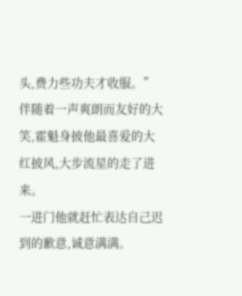头,费力些功夫才收服。”
伴随着一声爽朗而友好的大笑,霍魁身披他最喜爱的大红披风,大步流星的走了进来。
一进门他就赶忙表达自己迟到的歉意,诚意满满。